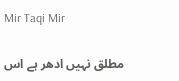Mir Taqi Mir

مطلق نہیں ادھر ہے اس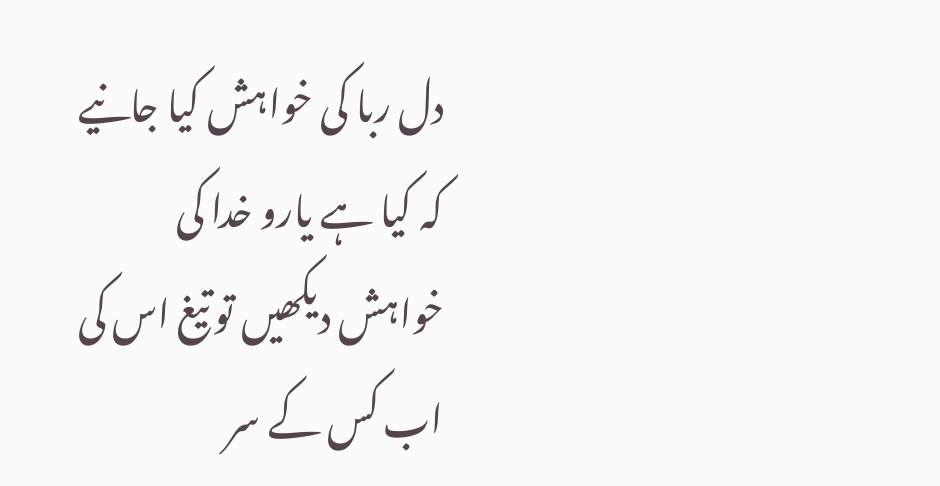دل ربا کی خواہش کیا جانیے کہ کیا ہے یارو خدا کی خواہش دیکھیں تو تیغ اس کی اب کس کے سر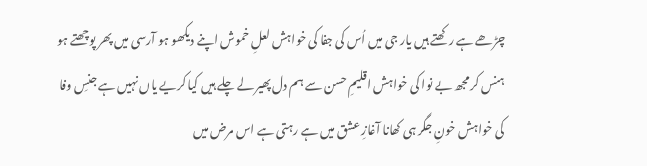چڑھے ہے رکھتے ہیں یار جی میں اُس کی جفا کی خواہش لعلِ خموش اپنے دیکھو ہو آرسی میں پھر پوچھتے ہو ہنس کر مجھ بے نوا کی خواہش اقلیمِ حسن سے ہم دل پھیر لے چلے ہیں کیا کریے یاں نہیں ہے جنسِ وفا کی خواہش خونِ جگر ہی کھانا آغازِ عشق میں ہے رہتی ہے اس مرض میں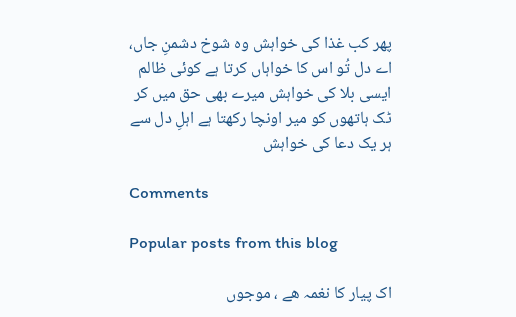پھر کب غذا کی خواہش وہ شوخ دشمنِ جاں، اے دل تُو اس کا خواہاں کرتا ہے کوئی ظالم ایسی بلا کی خواہش میرے بھی حق میں کر ٹک ہاتھوں کو میر اونچا رکھتا ہے اہلِ دل سے ہر یک دعا کی خواہش

Comments

Popular posts from this blog

اک پیار کا نغمہ ھے ، موجوں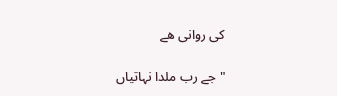کی روانی ھے

" جے رب ملدا نہاتیاں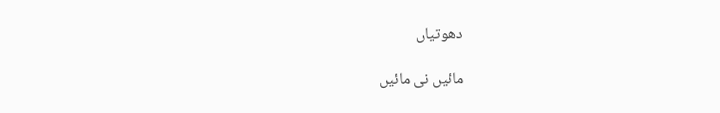دھوتیاں

مائیں نی مائیں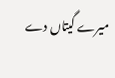میرے گیتاں دے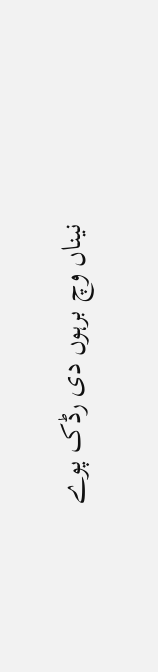نیناں وچ برہوں دی رڈک پوے